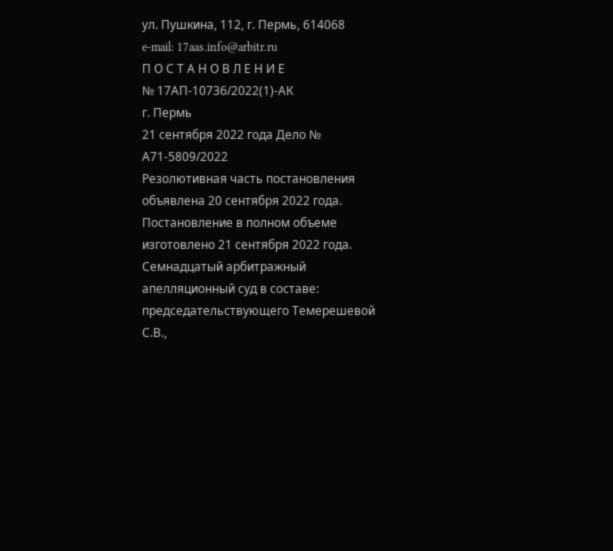ул. Пушкина, 112, г. Пермь, 614068
e-mail: 17aas.info@arbitr.ru
П О С Т А Н О В Л Е Н И Е
№ 17АП-10736/2022(1)-АК
г. Пермь
21 сентября 2022 года Дело № А71-5809/2022
Резолютивная часть постановления объявлена 20 сентября 2022 года.
Постановление в полном объеме изготовлено 21 сентября 2022 года.
Семнадцатый арбитражный апелляционный суд в составе:
председательствующего Темерешевой С.В.,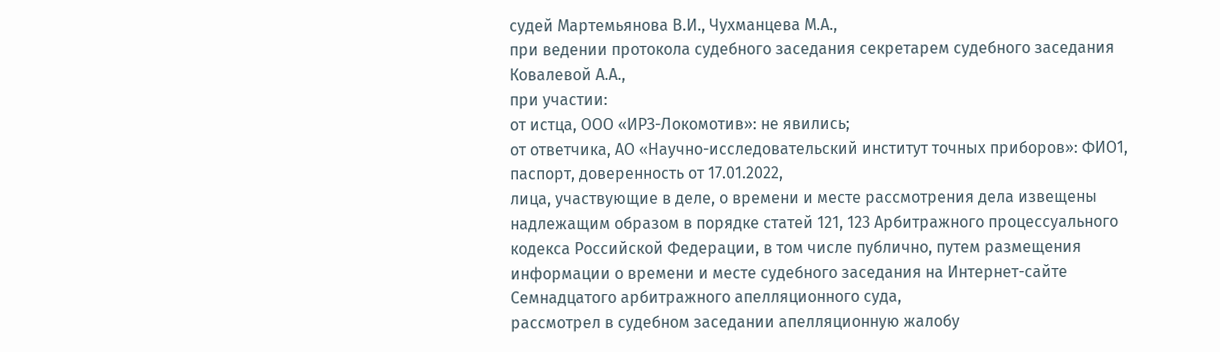судей Мартемьянова В.И., Чухманцева М.А.,
при ведении протокола судебного заседания секретарем судебного заседания Ковалевой А.А.,
при участии:
от истца, ООО «ИРЗ-Локомотив»: не явились;
от ответчика, АО «Научно-исследовательский институт точных приборов»: ФИО1, паспорт, доверенность от 17.01.2022,
лица, участвующие в деле, о времени и месте рассмотрения дела извещены надлежащим образом в порядке статей 121, 123 Арбитражного процессуального кодекса Российской Федерации, в том числе публично, путем размещения информации о времени и месте судебного заседания на Интернет-сайте Семнадцатого арбитражного апелляционного суда,
рассмотрел в судебном заседании апелляционную жалобу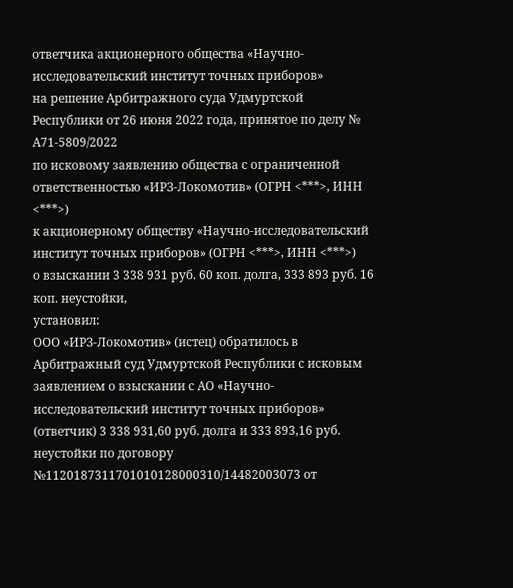ответчика акционерного общества «Научно-исследовательский институт точных приборов»
на решение Арбитражного суда Удмуртской Республики от 26 июня 2022 года, принятое по делу № А71-5809/2022
по исковому заявлению общества с ограниченной ответственностью «ИРЗ-Локомотив» (ОГРН <***>, ИНН <***>)
к акционерному обществу «Научно-исследовательский институт точных приборов» (ОГРН <***>, ИНН <***>)
о взыскании 3 338 931 руб. 60 коп. долга, 333 893 руб. 16 коп. неустойки,
установил:
ООО «ИРЗ-Локомотив» (истец) обратилось в Арбитражный суд Удмуртской Республики с исковым заявлением о взыскании с АО «Научно-исследовательский институт точных приборов» (ответчик) 3 338 931,60 руб. долга и 333 893,16 руб. неустойки по договору №1120187311701010128000310/14482003073 от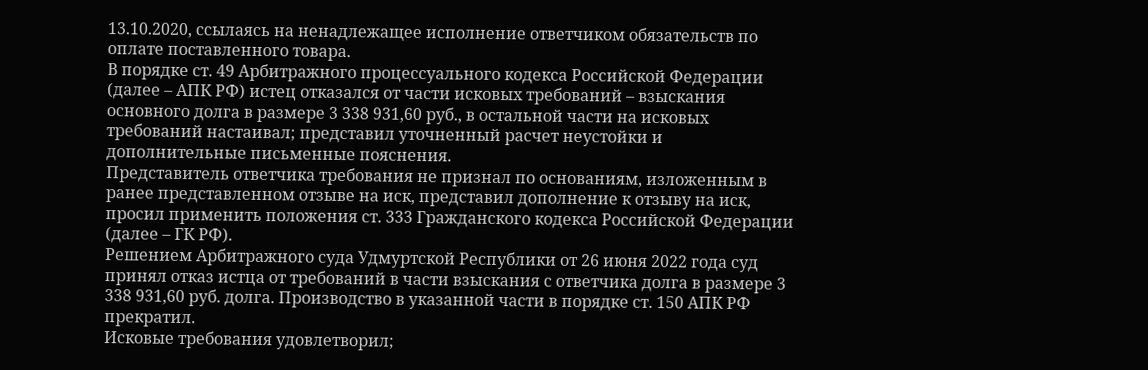13.10.2020, ссылаясь на ненадлежащее исполнение ответчиком обязательств по оплате поставленного товара.
В порядке ст. 49 Арбитражного процессуального кодекса Российской Федерации (далее – АПК РФ) истец отказался от части исковых требований – взыскания основного долга в размере 3 338 931,60 руб., в остальной части на исковых требований настаивал; представил уточненный расчет неустойки и дополнительные письменные пояснения.
Представитель ответчика требования не признал по основаниям, изложенным в ранее представленном отзыве на иск, представил дополнение к отзыву на иск, просил применить положения ст. 333 Гражданского кодекса Российской Федерации (далее – ГК РФ).
Решением Арбитражного суда Удмуртской Республики от 26 июня 2022 года суд принял отказ истца от требований в части взыскания с ответчика долга в размере 3 338 931,60 руб. долга. Производство в указанной части в порядке ст. 150 АПК РФ прекратил.
Исковые требования удовлетворил;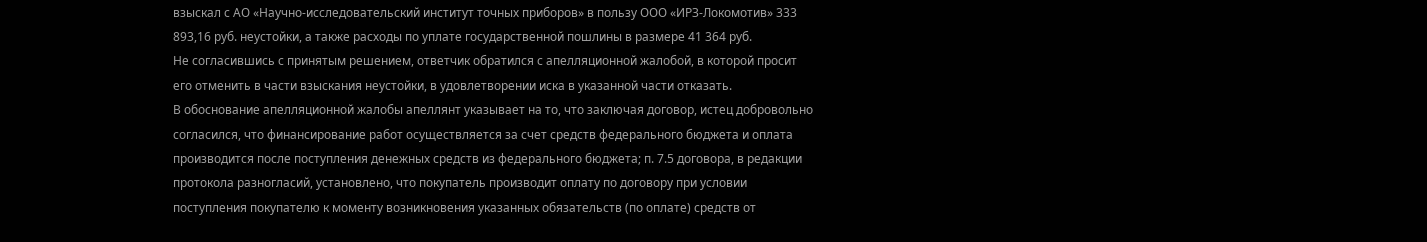взыскал с АО «Научно-исследовательский институт точных приборов» в пользу ООО «ИРЗ-Локомотив» 333 893,16 руб. неустойки, а также расходы по уплате государственной пошлины в размере 41 364 руб.
Не согласившись с принятым решением, ответчик обратился с апелляционной жалобой, в которой просит его отменить в части взыскания неустойки, в удовлетворении иска в указанной части отказать.
В обоснование апелляционной жалобы апеллянт указывает на то, что заключая договор, истец добровольно согласился, что финансирование работ осуществляется за счет средств федерального бюджета и оплата производится после поступления денежных средств из федерального бюджета; п. 7.5 договора, в редакции протокола разногласий, установлено, что покупатель производит оплату по договору при условии поступления покупателю к моменту возникновения указанных обязательств (по оплате) средств от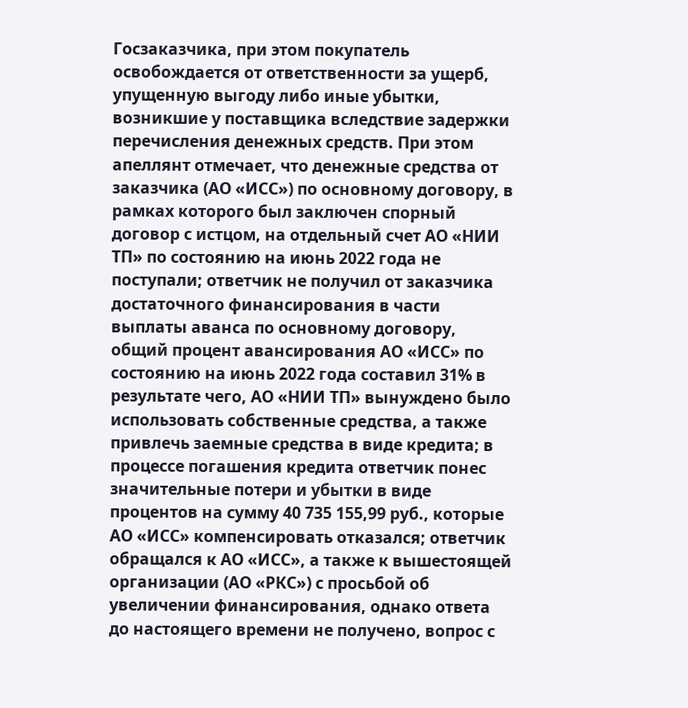Госзаказчика, при этом покупатель освобождается от ответственности за ущерб, упущенную выгоду либо иные убытки, возникшие у поставщика вследствие задержки перечисления денежных средств. При этом апеллянт отмечает, что денежные средства от заказчика (АО «ИСС») по основному договору, в рамках которого был заключен спорный договор с истцом, на отдельный счет АО «НИИ ТП» по состоянию на июнь 2022 года не поступали; ответчик не получил от заказчика достаточного финансирования в части выплаты аванса по основному договору, общий процент авансирования АО «ИСС» по состоянию на июнь 2022 года составил 31% в результате чего, АО «НИИ ТП» вынуждено было использовать собственные средства, а также привлечь заемные средства в виде кредита; в процессе погашения кредита ответчик понес значительные потери и убытки в виде процентов на сумму 40 735 155,99 руб., которые АО «ИСС» компенсировать отказался; ответчик обращался к АО «ИСС», а также к вышестоящей организации (АО «РКС») с просьбой об увеличении финансирования, однако ответа до настоящего времени не получено, вопрос с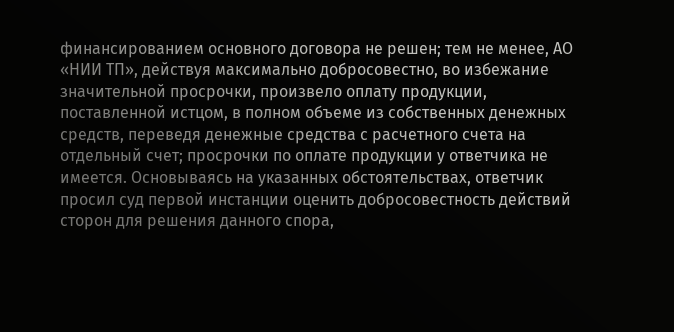финансированием основного договора не решен; тем не менее, АО «НИИ ТП», действуя максимально добросовестно, во избежание значительной просрочки, произвело оплату продукции, поставленной истцом, в полном объеме из собственных денежных средств, переведя денежные средства с расчетного счета на отдельный счет; просрочки по оплате продукции у ответчика не имеется. Основываясь на указанных обстоятельствах, ответчик просил суд первой инстанции оценить добросовестность действий сторон для решения данного спора,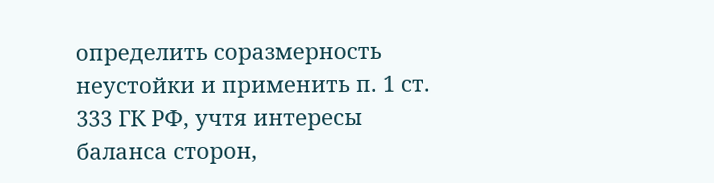определить соразмерность неустойки и применить п. 1 ст. 333 ГК РФ, учтя интересы баланса сторон,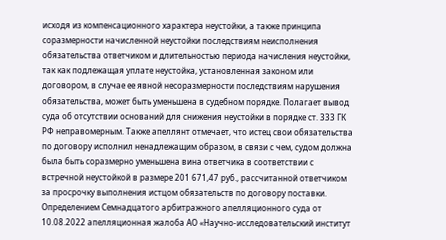исходя из компенсационного характера неустойки, а также принципа соразмерности начисленной неустойки последствиям неисполнения обязательства ответчиком и длительностью периода начисления неустойки, так как подлежащая уплате неустойка, установленная законом или договором, в случае ее явной несоразмерности последствиям нарушения обязательства, может быть уменьшена в судебном порядке. Полагает вывод суда об отсутствии оснований для снижения неустойки в порядке ст. 333 ГК РФ неправомерным. Также апеллянт отмечает, что истец свои обязательства по договору исполнил ненадлежащим образом, в связи с чем, судом должна была быть соразмерно уменьшена вина ответчика в соответствии с встречной неустойкой в размере 201 671,47 руб., рассчитанной ответчиком за просрочку выполнения истцом обязательств по договору поставки.
Определением Семнадцатого арбитражного апелляционного суда от 10.08.2022 апелляционная жалоба АО «Научно-исследовательский институт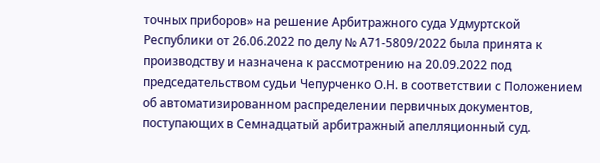точных приборов» на решение Арбитражного суда Удмуртской Республики от 26.06.2022 по делу № А71-5809/2022 была принята к производству и назначена к рассмотрению на 20.09.2022 под председательством судьи Чепурченко О.Н. в соответствии с Положением об автоматизированном распределении первичных документов, поступающих в Семнадцатый арбитражный апелляционный суд.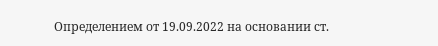Определением от 19.09.2022 на основании ст.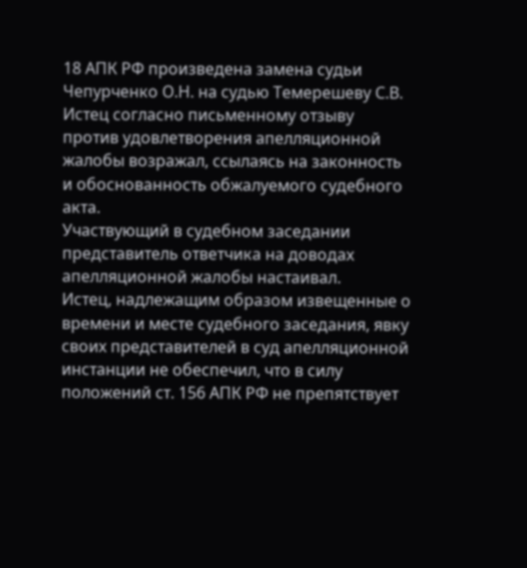18 АПК РФ произведена замена судьи Чепурченко О.Н. на судью Темерешеву С.В.
Истец согласно письменному отзыву против удовлетворения апелляционной жалобы возражал, ссылаясь на законность и обоснованность обжалуемого судебного акта.
Участвующий в судебном заседании представитель ответчика на доводах апелляционной жалобы настаивал.
Истец, надлежащим образом извещенные о времени и месте судебного заседания, явку своих представителей в суд апелляционной инстанции не обеспечил, что в силу положений ст. 156 АПК РФ не препятствует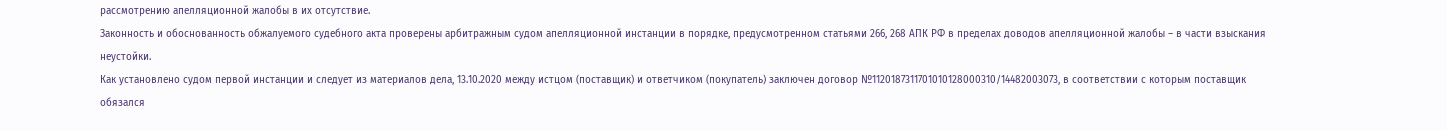рассмотрению апелляционной жалобы в их отсутствие.
Законность и обоснованность обжалуемого судебного акта проверены арбитражным судом апелляционной инстанции в порядке, предусмотренном статьями 266, 268 АПК РФ в пределах доводов апелляционной жалобы – в части взыскания неустойки.
Как установлено судом первой инстанции и следует из материалов дела, 13.10.2020 между истцом (поставщик) и ответчиком (покупатель) заключен договор №1120187311701010128000310/14482003073, в соответствии с которым поставщик обязался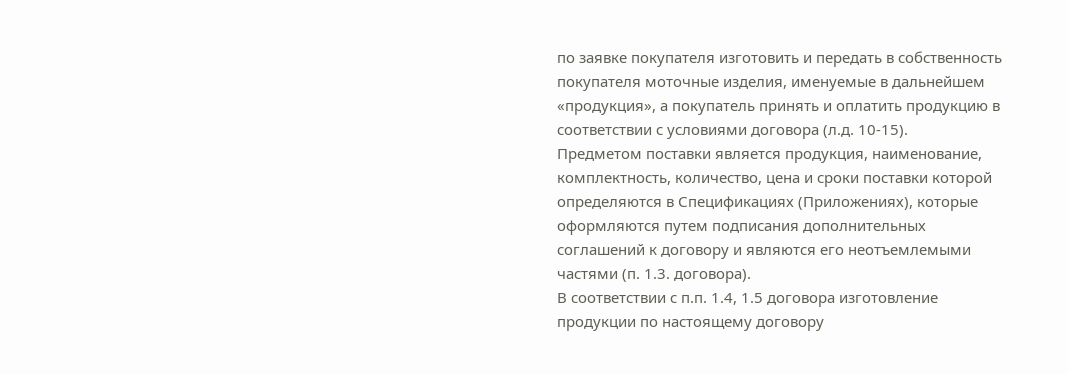по заявке покупателя изготовить и передать в собственность покупателя моточные изделия, именуемые в дальнейшем «продукция», а покупатель принять и оплатить продукцию в соответствии с условиями договора (л.д. 10-15).
Предметом поставки является продукция, наименование, комплектность, количество, цена и сроки поставки которой определяются в Спецификациях (Приложениях), которые оформляются путем подписания дополнительных соглашений к договору и являются его неотъемлемыми частями (п. 1.3. договора).
В соответствии с п.п. 1.4, 1.5 договора изготовление продукции по настоящему договору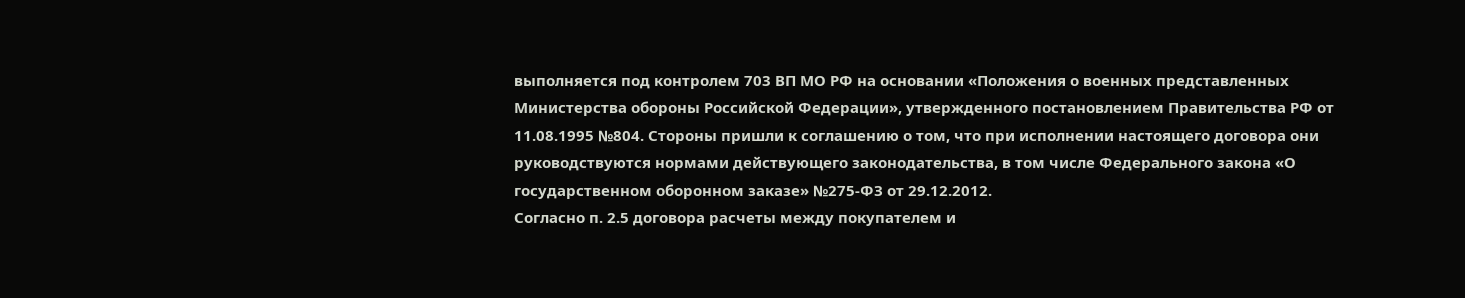выполняется под контролем 703 ВП МО РФ на основании «Положения о военных представленных Министерства обороны Российской Федерации», утвержденного постановлением Правительства РФ от 11.08.1995 №804. Стороны пришли к соглашению о том, что при исполнении настоящего договора они руководствуются нормами действующего законодательства, в том числе Федерального закона «О государственном оборонном заказе» №275-ФЗ от 29.12.2012.
Согласно п. 2.5 договора расчеты между покупателем и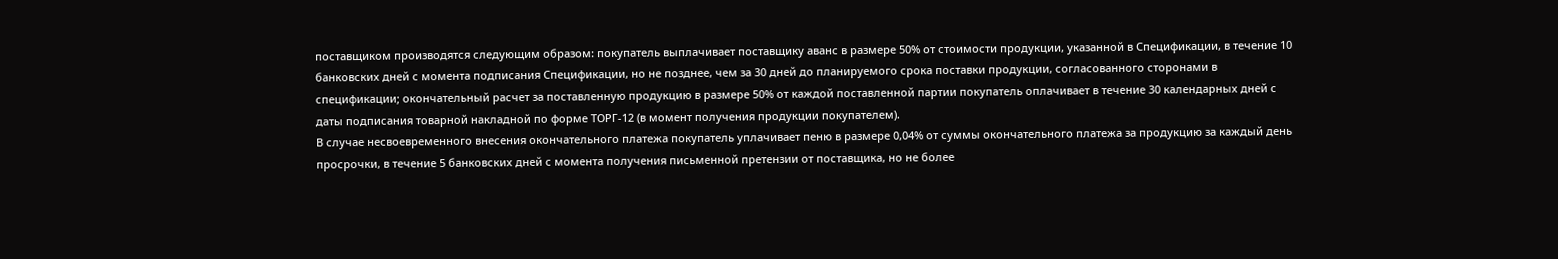поставщиком производятся следующим образом: покупатель выплачивает поставщику аванс в размере 50% от стоимости продукции, указанной в Спецификации, в течение 10 банковских дней с момента подписания Спецификации, но не позднее, чем за 30 дней до планируемого срока поставки продукции, согласованного сторонами в спецификации; окончательный расчет за поставленную продукцию в размере 50% от каждой поставленной партии покупатель оплачивает в течение 30 календарных дней с даты подписания товарной накладной по форме ТОРГ-12 (в момент получения продукции покупателем).
В случае несвоевременного внесения окончательного платежа покупатель уплачивает пеню в размере 0,04% от суммы окончательного платежа за продукцию за каждый день просрочки, в течение 5 банковских дней с момента получения письменной претензии от поставщика, но не более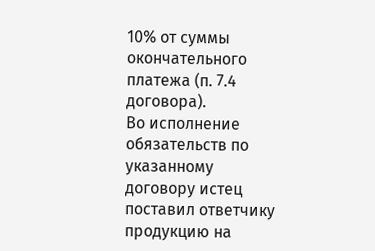10% от суммы окончательного платежа (п. 7.4 договора).
Во исполнение обязательств по указанному договору истец поставил ответчику продукцию на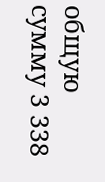общую сумму 3 338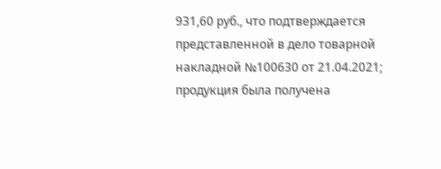931,60 руб., что подтверждается представленной в дело товарной накладной №100630 от 21.04.2021; продукция была получена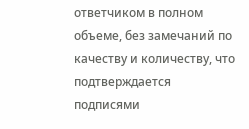ответчиком в полном объеме, без замечаний по качеству и количеству, что подтверждается подписями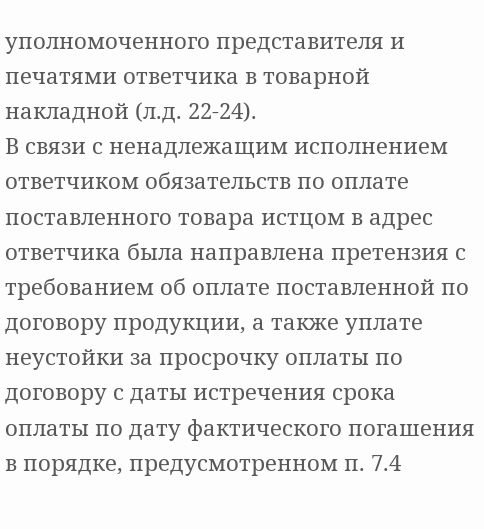уполномоченного представителя и печатями ответчика в товарной накладной (л.д. 22-24).
В связи с ненадлежащим исполнением ответчиком обязательств по оплате поставленного товара истцом в адрес ответчика была направлена претензия с требованием об оплате поставленной по договору продукции, а также уплате неустойки за просрочку оплаты по договору с даты истречения срока оплаты по дату фактического погашения в порядке, предусмотренном п. 7.4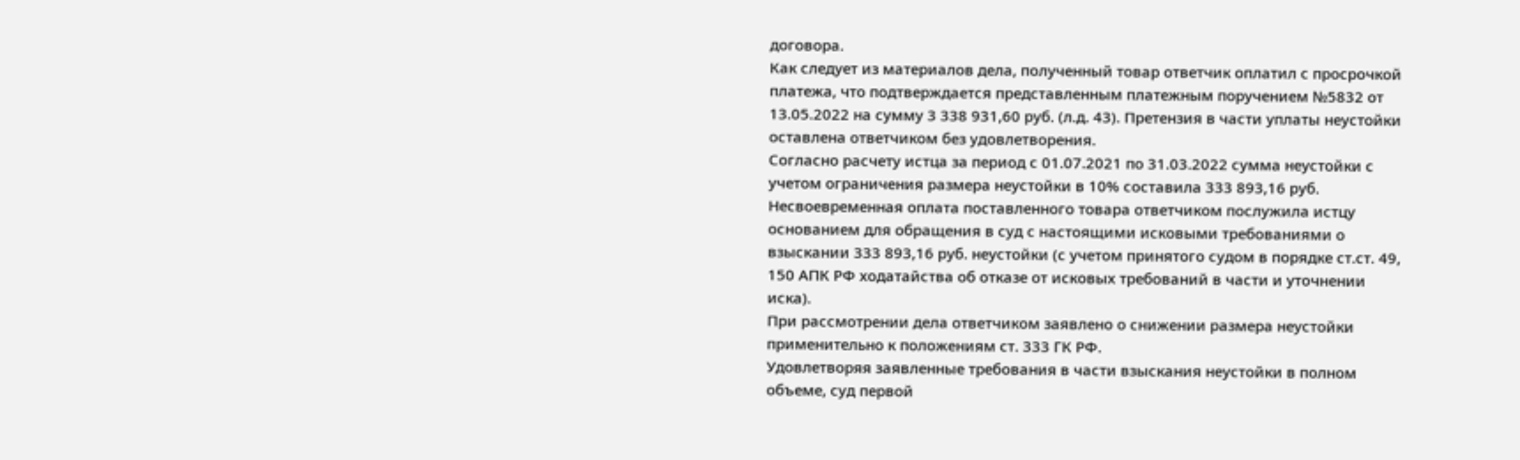договора.
Как следует из материалов дела, полученный товар ответчик оплатил с просрочкой платежа, что подтверждается представленным платежным поручением №5832 от 13.05.2022 на сумму 3 338 931,60 руб. (л.д. 43). Претензия в части уплаты неустойки оставлена ответчиком без удовлетворения.
Согласно расчету истца за период с 01.07.2021 по 31.03.2022 сумма неустойки с учетом ограничения размера неустойки в 10% составила 333 893,16 руб.
Несвоевременная оплата поставленного товара ответчиком послужила истцу основанием для обращения в суд с настоящими исковыми требованиями о взыскании 333 893,16 руб. неустойки (с учетом принятого судом в порядке ст.ст. 49, 150 АПК РФ ходатайства об отказе от исковых требований в части и уточнении иска).
При рассмотрении дела ответчиком заявлено о снижении размера неустойки применительно к положениям ст. 333 ГК РФ.
Удовлетворяя заявленные требования в части взыскания неустойки в полном объеме, суд первой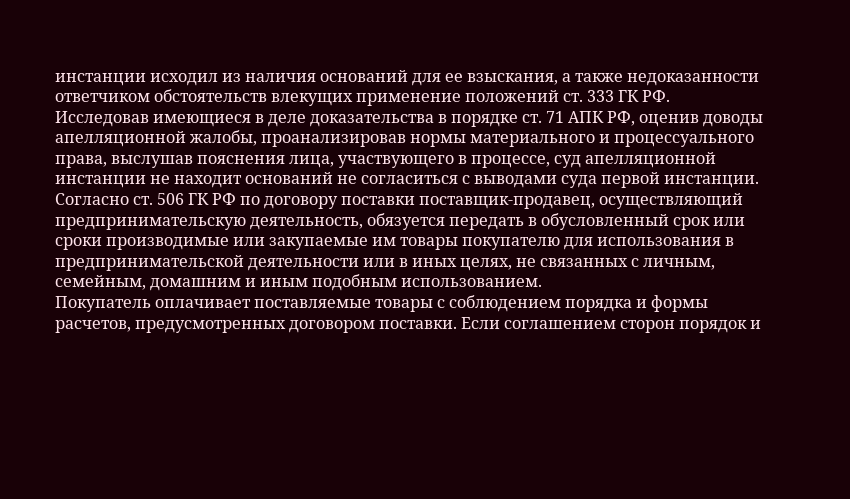инстанции исходил из наличия оснований для ее взыскания, а также недоказанности ответчиком обстоятельств влекущих применение положений ст. 333 ГК РФ.
Исследовав имеющиеся в деле доказательства в порядке ст. 71 АПК РФ, оценив доводы апелляционной жалобы, проанализировав нормы материального и процессуального права, выслушав пояснения лица, участвующего в процессе, суд апелляционной инстанции не находит оснований не согласиться с выводами суда первой инстанции.
Согласно ст. 506 ГК РФ по договору поставки поставщик-продавец, осуществляющий предпринимательскую деятельность, обязуется передать в обусловленный срок или сроки производимые или закупаемые им товары покупателю для использования в предпринимательской деятельности или в иных целях, не связанных с личным, семейным, домашним и иным подобным использованием.
Покупатель оплачивает поставляемые товары с соблюдением порядка и формы расчетов, предусмотренных договором поставки. Если соглашением сторон порядок и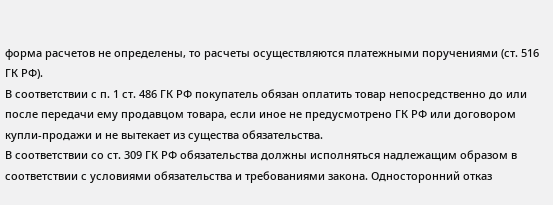форма расчетов не определены, то расчеты осуществляются платежными поручениями (ст. 516 ГК РФ).
В соответствии с п. 1 ст. 486 ГК РФ покупатель обязан оплатить товар непосредственно до или после передачи ему продавцом товара, если иное не предусмотрено ГК РФ или договором купли-продажи и не вытекает из существа обязательства.
В соответствии со ст. 309 ГК РФ обязательства должны исполняться надлежащим образом в соответствии с условиями обязательства и требованиями закона. Односторонний отказ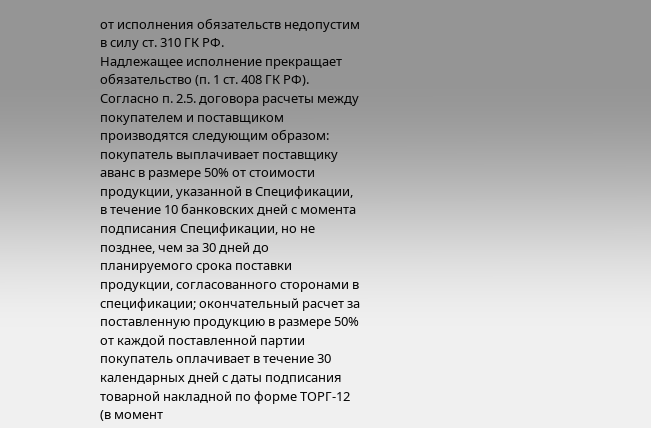от исполнения обязательств недопустим в силу ст. 310 ГК РФ.
Надлежащее исполнение прекращает обязательство (п. 1 ст. 408 ГК РФ).
Согласно п. 2.5. договора расчеты между покупателем и поставщиком производятся следующим образом: покупатель выплачивает поставщику аванс в размере 50% от стоимости продукции, указанной в Спецификации, в течение 10 банковских дней с момента подписания Спецификации, но не позднее, чем за 30 дней до планируемого срока поставки продукции, согласованного сторонами в спецификации; окончательный расчет за поставленную продукцию в размере 50% от каждой поставленной партии покупатель оплачивает в течение 30 календарных дней с даты подписания товарной накладной по форме ТОРГ-12 (в момент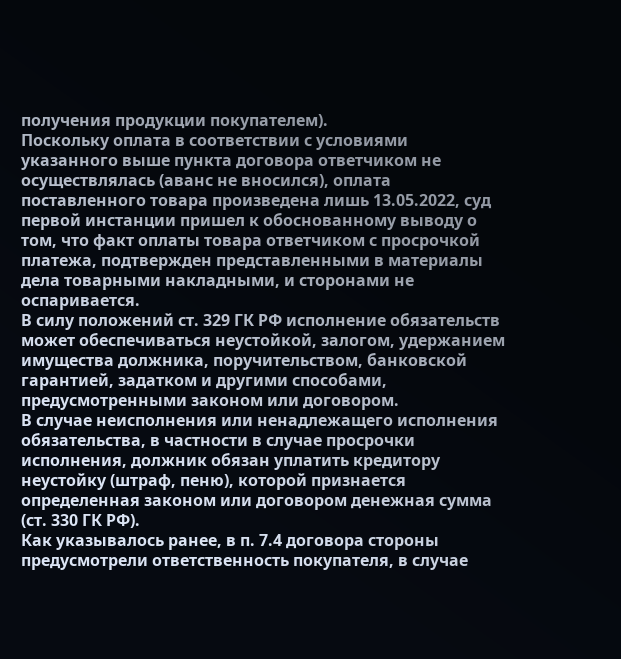получения продукции покупателем).
Поскольку оплата в соответствии с условиями указанного выше пункта договора ответчиком не осуществлялась (аванс не вносился), оплата поставленного товара произведена лишь 13.05.2022, суд первой инстанции пришел к обоснованному выводу о том, что факт оплаты товара ответчиком с просрочкой платежа, подтвержден представленными в материалы дела товарными накладными, и сторонами не оспаривается.
В силу положений ст. 329 ГК РФ исполнение обязательств может обеспечиваться неустойкой, залогом, удержанием имущества должника, поручительством, банковской гарантией, задатком и другими способами, предусмотренными законом или договором.
В случае неисполнения или ненадлежащего исполнения обязательства, в частности в случае просрочки исполнения, должник обязан уплатить кредитору неустойку (штраф, пеню), которой признается определенная законом или договором денежная сумма (ст. 330 ГК РФ).
Как указывалось ранее, в п. 7.4 договора стороны предусмотрели ответственность покупателя, в случае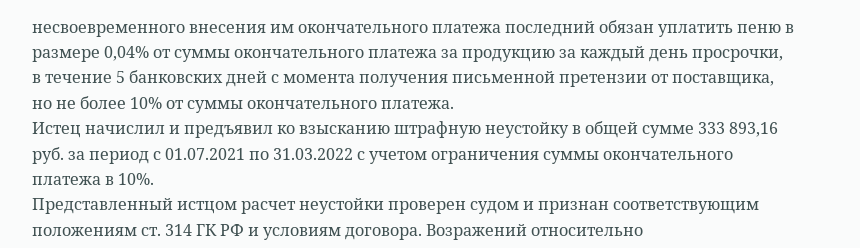несвоевременного внесения им окончательного платежа последний обязан уплатить пеню в размере 0,04% от суммы окончательного платежа за продукцию за каждый день просрочки, в течение 5 банковских дней с момента получения письменной претензии от поставщика, но не более 10% от суммы окончательного платежа.
Истец начислил и предъявил ко взысканию штрафную неустойку в общей сумме 333 893,16 руб. за период с 01.07.2021 по 31.03.2022 с учетом ограничения суммы окончательного платежа в 10%.
Представленный истцом расчет неустойки проверен судом и признан соответствующим положениям ст. 314 ГК РФ и условиям договора. Возражений относительно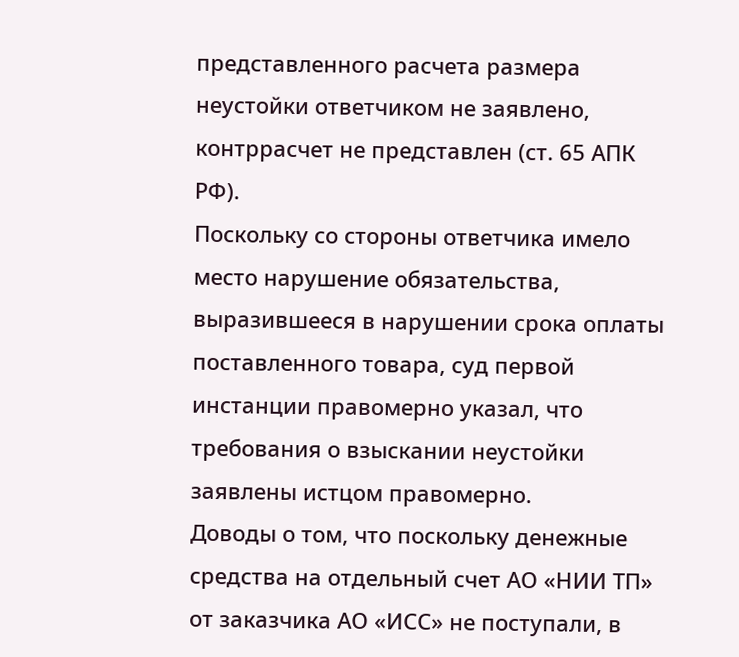представленного расчета размера неустойки ответчиком не заявлено, контррасчет не представлен (ст. 65 АПК РФ).
Поскольку со стороны ответчика имело место нарушение обязательства, выразившееся в нарушении срока оплаты поставленного товара, суд первой инстанции правомерно указал, что требования о взыскании неустойки заявлены истцом правомерно.
Доводы о том, что поскольку денежные средства на отдельный счет АО «НИИ ТП» от заказчика АО «ИСС» не поступали, в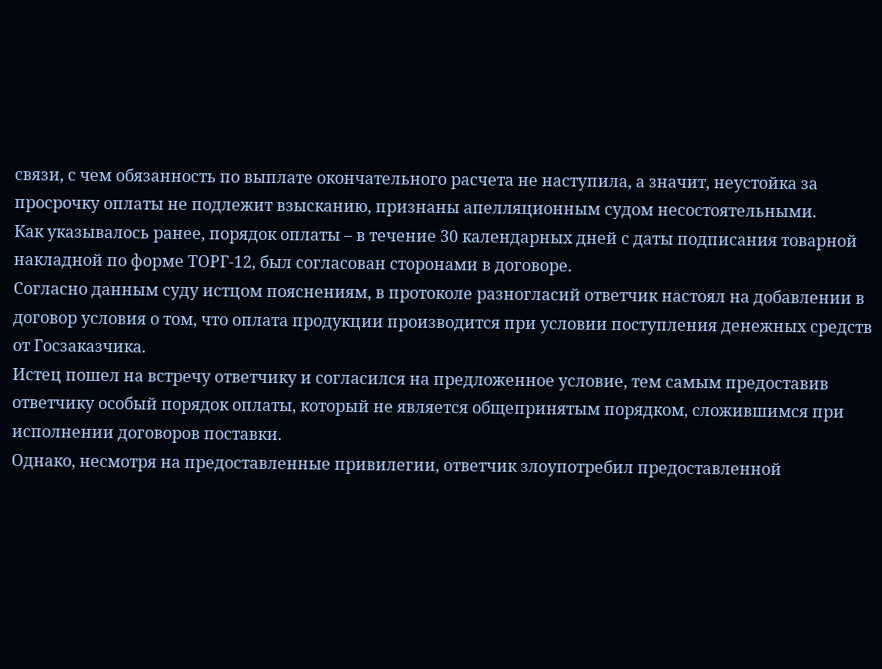связи, с чем обязанность по выплате окончательного расчета не наступила, а значит, неустойка за просрочку оплаты не подлежит взысканию, признаны апелляционным судом несостоятельными.
Как указывалось ранее, порядок оплаты – в течение 30 календарных дней с даты подписания товарной накладной по форме ТОРГ-12, был согласован сторонами в договоре.
Согласно данным суду истцом пояснениям, в протоколе разногласий ответчик настоял на добавлении в договор условия о том, что оплата продукции производится при условии поступления денежных средств от Госзаказчика.
Истец пошел на встречу ответчику и согласился на предложенное условие, тем самым предоставив ответчику особый порядок оплаты, который не является общепринятым порядком, сложившимся при исполнении договоров поставки.
Однако, несмотря на предоставленные привилегии, ответчик злоупотребил предоставленной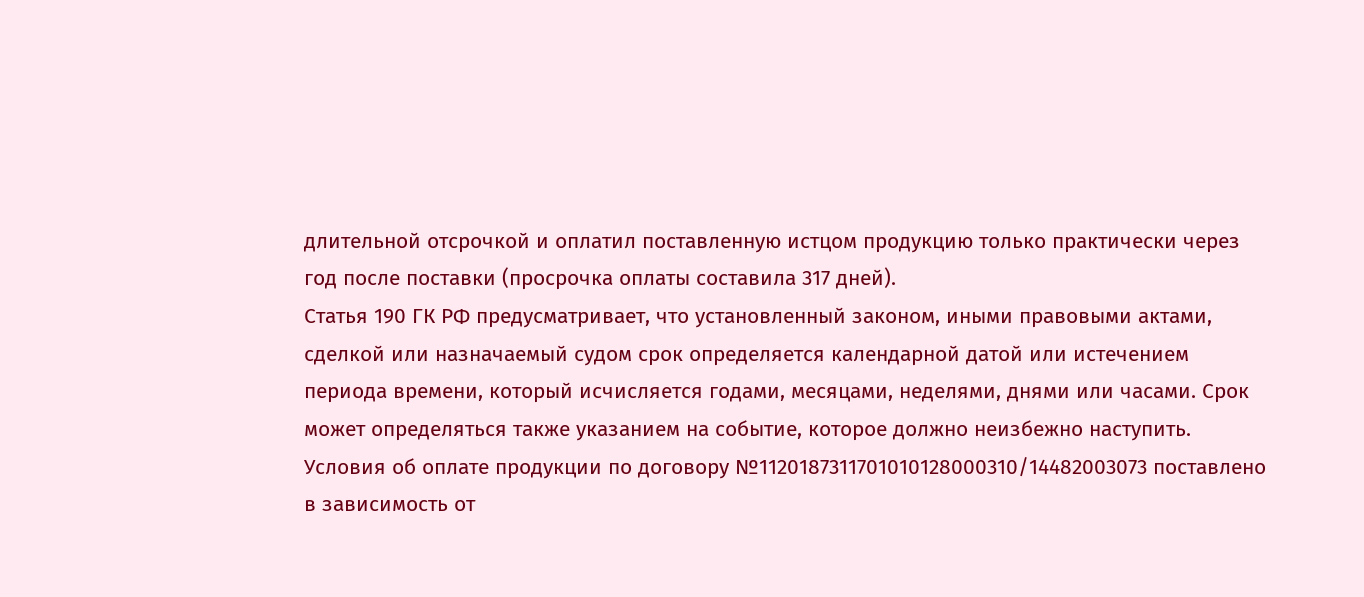длительной отсрочкой и оплатил поставленную истцом продукцию только практически через год после поставки (просрочка оплаты составила 317 дней).
Статья 190 ГК РФ предусматривает, что установленный законом, иными правовыми актами, сделкой или назначаемый судом срок определяется календарной датой или истечением периода времени, который исчисляется годами, месяцами, неделями, днями или часами. Срок может определяться также указанием на событие, которое должно неизбежно наступить.
Условия об оплате продукции по договору №1120187311701010128000310/14482003073 поставлено в зависимость от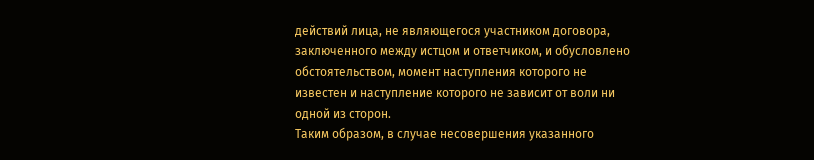действий лица, не являющегося участником договора, заключенного между истцом и ответчиком, и обусловлено обстоятельством, момент наступления которого не известен и наступление которого не зависит от воли ни одной из сторон.
Таким образом, в случае несовершения указанного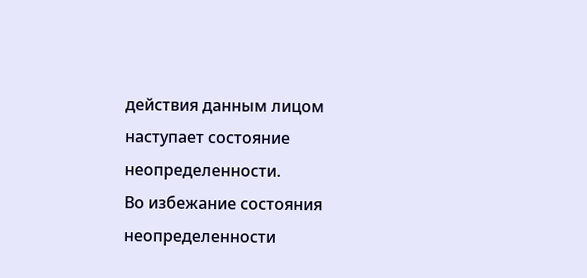действия данным лицом наступает состояние неопределенности.
Во избежание состояния неопределенности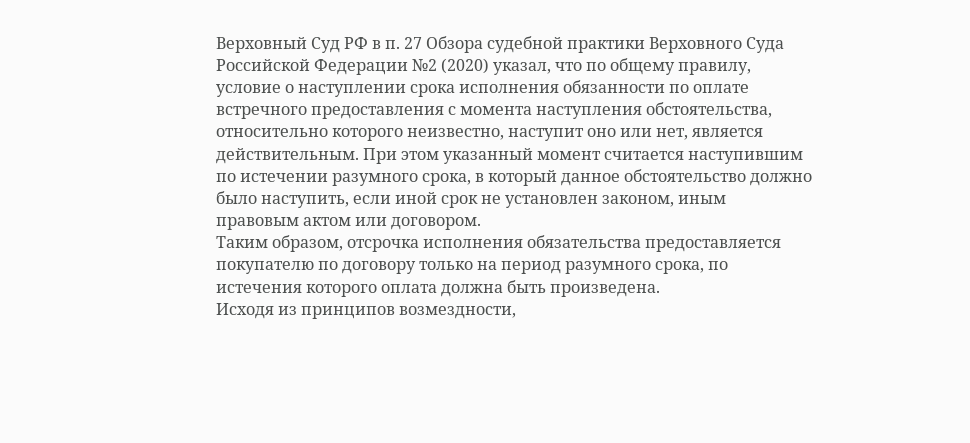Верховный Суд РФ в п. 27 Обзора судебной практики Верховного Суда Российской Федерации №2 (2020) указал, что по общему правилу, условие о наступлении срока исполнения обязанности по оплате встречного предоставления с момента наступления обстоятельства, относительно которого неизвестно, наступит оно или нет, является действительным. При этом указанный момент считается наступившим по истечении разумного срока, в который данное обстоятельство должно было наступить, если иной срок не установлен законом, иным правовым актом или договором.
Таким образом, отсрочка исполнения обязательства предоставляется покупателю по договору только на период разумного срока, по истечения которого оплата должна быть произведена.
Исходя из принципов возмездности,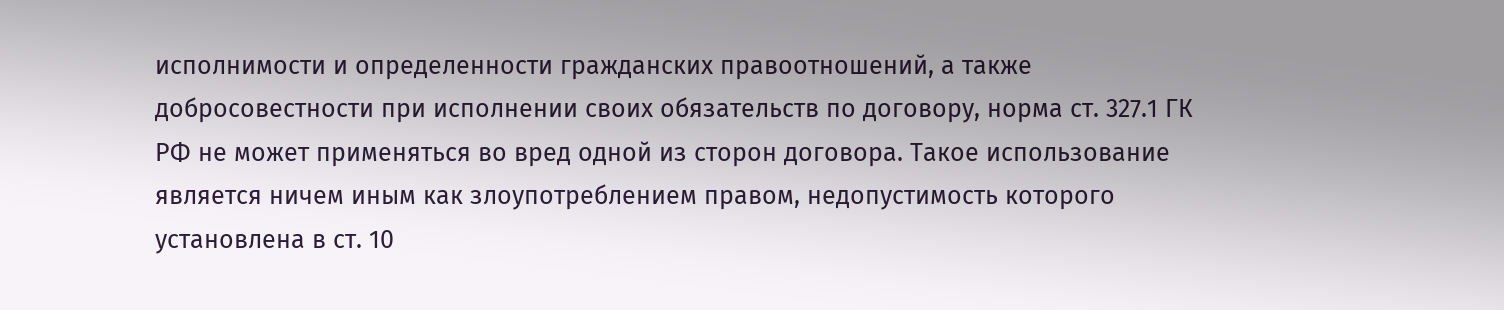исполнимости и определенности гражданских правоотношений, а также добросовестности при исполнении своих обязательств по договору, норма ст. 327.1 ГК РФ не может применяться во вред одной из сторон договора. Такое использование является ничем иным как злоупотреблением правом, недопустимость которого установлена в ст. 10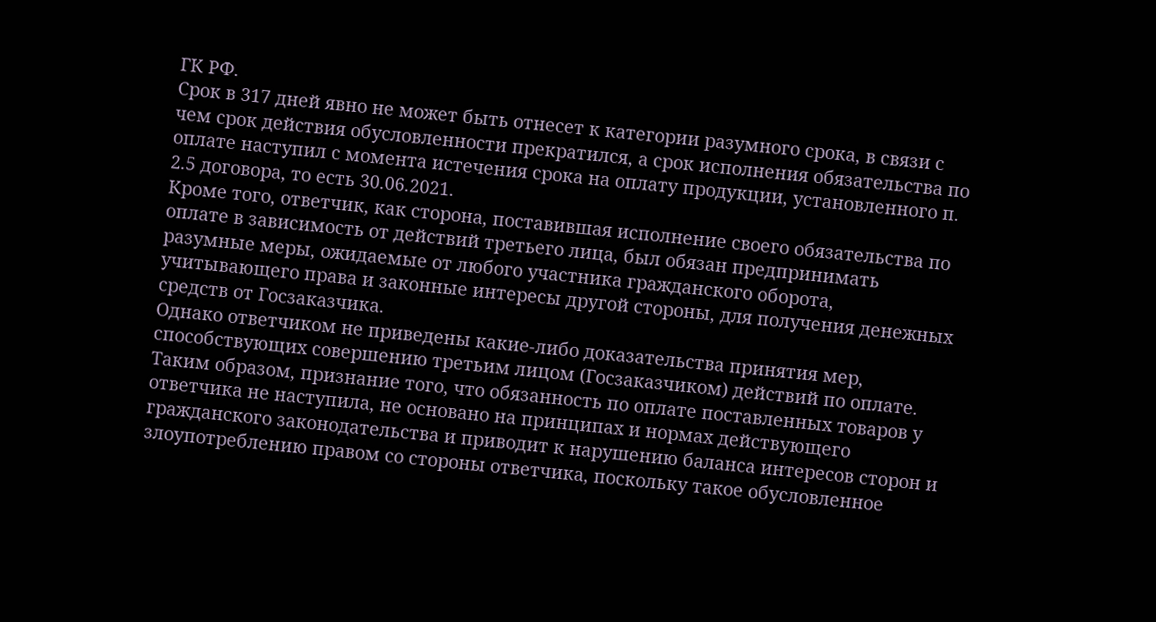ГК РФ.
Срок в 317 дней явно не может быть отнесет к категории разумного срока, в связи с чем срок действия обусловленности прекратился, а срок исполнения обязательства по оплате наступил с момента истечения срока на оплату продукции, установленного п. 2.5 договора, то есть 30.06.2021.
Кроме того, ответчик, как сторона, поставившая исполнение своего обязательства по оплате в зависимость от действий третьего лица, был обязан предпринимать разумные меры, ожидаемые от любого участника гражданского оборота, учитывающего права и законные интересы другой стороны, для получения денежных средств от Госзаказчика.
Однако ответчиком не приведены какие-либо доказательства принятия мер, способствующих совершению третьим лицом (Госзаказчиком) действий по оплате.
Таким образом, признание того, что обязанность по оплате поставленных товаров у ответчика не наступила, не основано на принципах и нормах действующего гражданского законодательства и приводит к нарушению баланса интересов сторон и злоупотреблению правом со стороны ответчика, поскольку такое обусловленное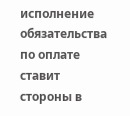исполнение обязательства по оплате ставит стороны в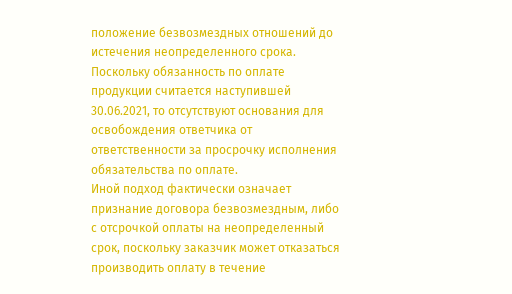положение безвозмездных отношений до истечения неопределенного срока.
Поскольку обязанность по оплате продукции считается наступившей 30.06.2021, то отсутствуют основания для освобождения ответчика от ответственности за просрочку исполнения обязательства по оплате.
Иной подход фактически означает признание договора безвозмездным, либо с отсрочкой оплаты на неопределенный срок, поскольку заказчик может отказаться производить оплату в течение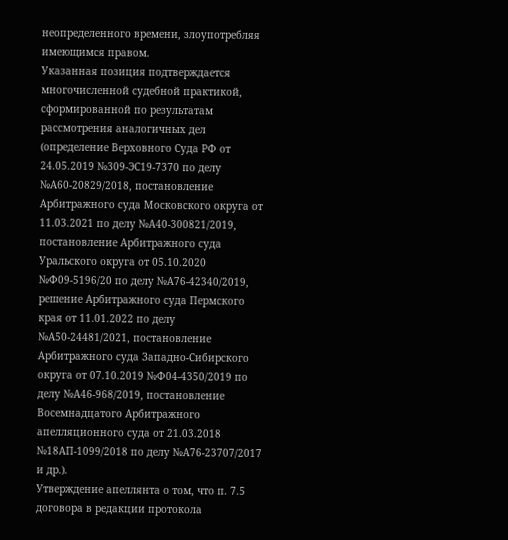неопределенного времени, злоупотребляя имеющимся правом.
Указанная позиция подтверждается многочисленной судебной практикой, сформированной по результатам рассмотрения аналогичных дел (определение Верховного Суда РФ от 24.05.2019 №309-ЭС19-7370 по делу №А60-20829/2018, постановление Арбитражного суда Московского округа от 11.03.2021 по делу №А40-300821/2019, постановление Арбитражного суда Уральского округа от 05.10.2020 №Ф09-5196/20 по делу №А76-42340/2019, решение Арбитражного суда Пермского края от 11.01.2022 по делу №А50-24481/2021, постановление Арбитражного суда Западно-Сибирского округа от 07.10.2019 №Ф04-4350/2019 по делу №А46-968/2019, постановление Восемнадцатого Арбитражного апелляционного суда от 21.03.2018 №18АП-1099/2018 по делу №А76-23707/2017 и др.).
Утверждение апеллянта о том, что п. 7.5 договора в редакции протокола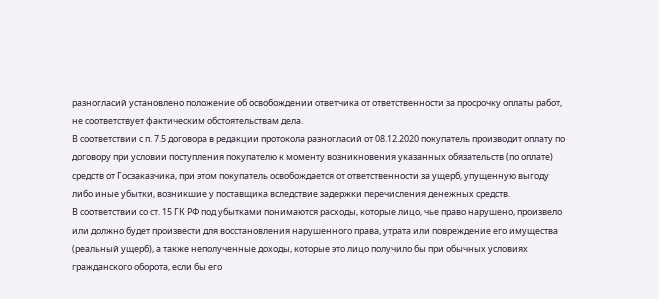разногласий установлено положение об освобождении ответчика от ответственности за просрочку оплаты работ, не соответствует фактическим обстоятельствам дела.
В соответствии с п. 7.5 договора в редакции протокола разногласий от 08.12.2020 покупатель производит оплату по договору при условии поступления покупателю к моменту возникновения указанных обязательств (по оплате) средств от Госзаказчика, при этом покупатель освобождается от ответственности за ущерб, упущенную выгоду либо иные убытки, возникшие у поставщика вследствие задержки перечисления денежных средств.
В соответствии со ст. 15 ГК РФ под убытками понимаются расходы, которые лицо, чье право нарушено, произвело или должно будет произвести для восстановления нарушенного права, утрата или повреждение его имущества (реальный ущерб), а также неполученные доходы, которые это лицо получило бы при обычных условиях гражданского оборота, если бы его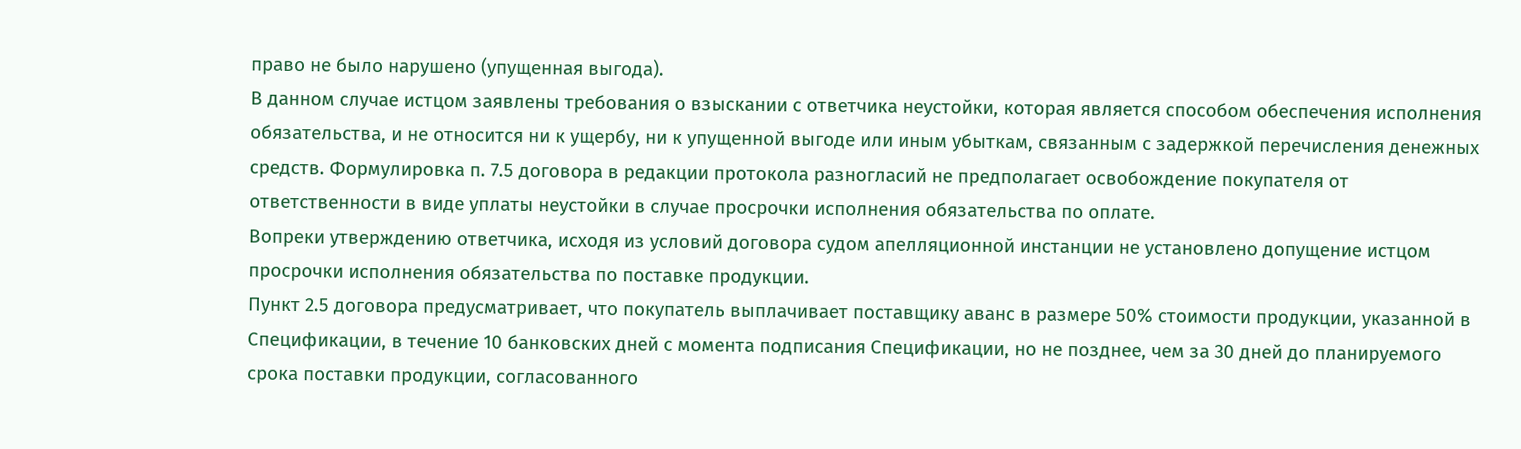право не было нарушено (упущенная выгода).
В данном случае истцом заявлены требования о взыскании с ответчика неустойки, которая является способом обеспечения исполнения обязательства, и не относится ни к ущербу, ни к упущенной выгоде или иным убыткам, связанным с задержкой перечисления денежных средств. Формулировка п. 7.5 договора в редакции протокола разногласий не предполагает освобождение покупателя от ответственности в виде уплаты неустойки в случае просрочки исполнения обязательства по оплате.
Вопреки утверждению ответчика, исходя из условий договора судом апелляционной инстанции не установлено допущение истцом просрочки исполнения обязательства по поставке продукции.
Пункт 2.5 договора предусматривает, что покупатель выплачивает поставщику аванс в размере 50% стоимости продукции, указанной в Спецификации, в течение 10 банковских дней с момента подписания Спецификации, но не позднее, чем за 30 дней до планируемого срока поставки продукции, согласованного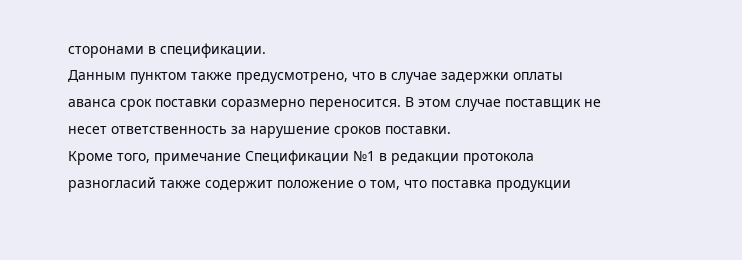сторонами в спецификации.
Данным пунктом также предусмотрено, что в случае задержки оплаты аванса срок поставки соразмерно переносится. В этом случае поставщик не несет ответственность за нарушение сроков поставки.
Кроме того, примечание Спецификации №1 в редакции протокола разногласий также содержит положение о том, что поставка продукции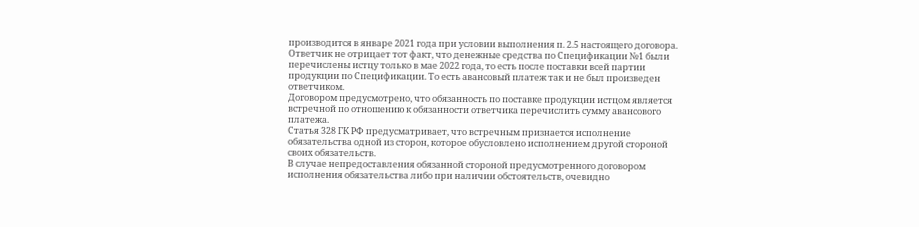производится в январе 2021 года при условии выполнения п. 2.5 настоящего договора.
Ответчик не отрицает тот факт, что денежные средства по Спецификации №1 были перечислены истцу только в мае 2022 года, то есть после поставки всей партии продукции по Спецификации. То есть авансовый платеж так и не был произведен ответчиком.
Договором предусмотрено, что обязанность по поставке продукции истцом является встречной по отношению к обязанности ответчика перечислить сумму авансового платежа.
Статья 328 ГК РФ предусматривает, что встречным признается исполнение обязательства одной из сторон, которое обусловлено исполнением другой стороной своих обязательств.
В случае непредоставления обязанной стороной предусмотренного договором исполнения обязательства либо при наличии обстоятельств, очевидно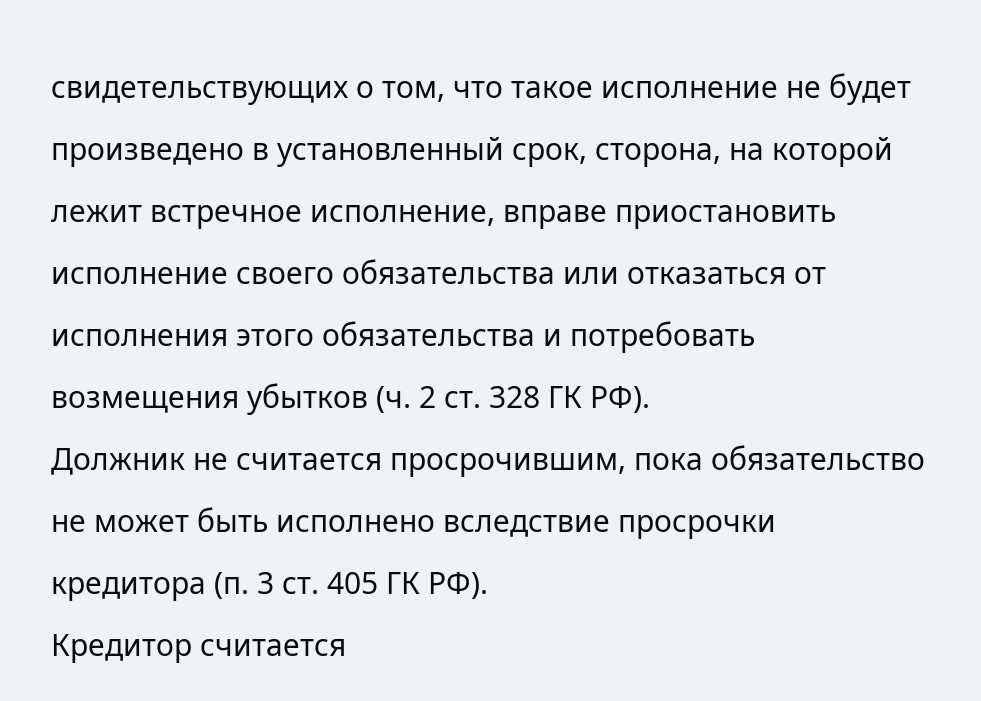свидетельствующих о том, что такое исполнение не будет произведено в установленный срок, сторона, на которой лежит встречное исполнение, вправе приостановить исполнение своего обязательства или отказаться от исполнения этого обязательства и потребовать возмещения убытков (ч. 2 ст. 328 ГК РФ).
Должник не считается просрочившим, пока обязательство не может быть исполнено вследствие просрочки кредитора (п. 3 ст. 405 ГК РФ).
Кредитор считается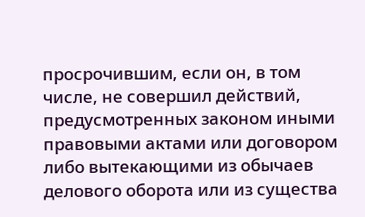просрочившим, если он, в том числе, не совершил действий, предусмотренных законом иными правовыми актами или договором либо вытекающими из обычаев делового оборота или из существа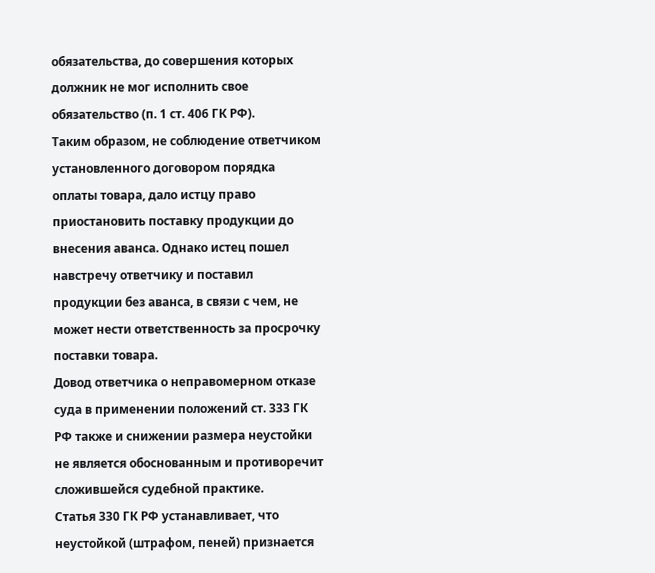обязательства, до совершения которых должник не мог исполнить свое обязательство (п. 1 ст. 406 ГК РФ).
Таким образом, не соблюдение ответчиком установленного договором порядка оплаты товара, дало истцу право приостановить поставку продукции до внесения аванса. Однако истец пошел навстречу ответчику и поставил продукции без аванса, в связи с чем, не может нести ответственность за просрочку поставки товара.
Довод ответчика о неправомерном отказе суда в применении положений ст. 333 ГК РФ также и снижении размера неустойки не является обоснованным и противоречит сложившейся судебной практике.
Статья 330 ГК РФ устанавливает, что неустойкой (штрафом, пеней) признается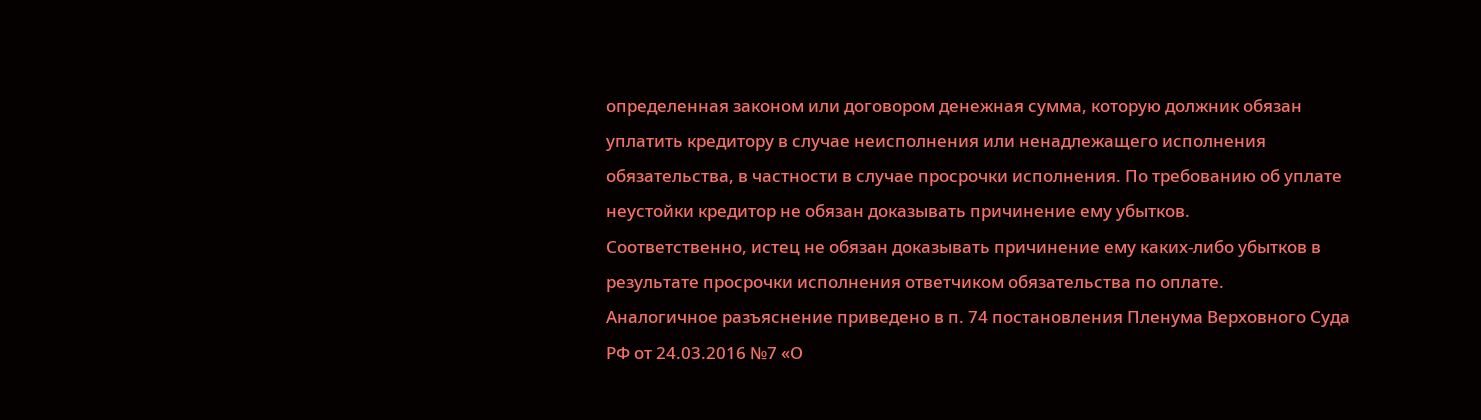определенная законом или договором денежная сумма, которую должник обязан уплатить кредитору в случае неисполнения или ненадлежащего исполнения обязательства, в частности в случае просрочки исполнения. По требованию об уплате неустойки кредитор не обязан доказывать причинение ему убытков.
Соответственно, истец не обязан доказывать причинение ему каких-либо убытков в результате просрочки исполнения ответчиком обязательства по оплате.
Аналогичное разъяснение приведено в п. 74 постановления Пленума Верховного Суда РФ от 24.03.2016 №7 «О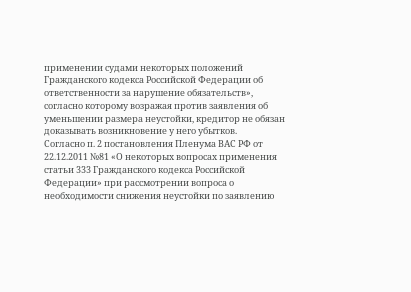применении судами некоторых положений Гражданского кодекса Российской Федерации об ответственности за нарушение обязательств», согласно которому возражая против заявления об уменьшении размера неустойки, кредитор не обязан доказывать возникновение у него убытков.
Согласно п. 2 постановления Пленума ВАС РФ от 22.12.2011 №81 «О некоторых вопросах применения статьи 333 Гражданского кодекса Российской Федерации» при рассмотрении вопроса о необходимости снижения неустойки по заявлению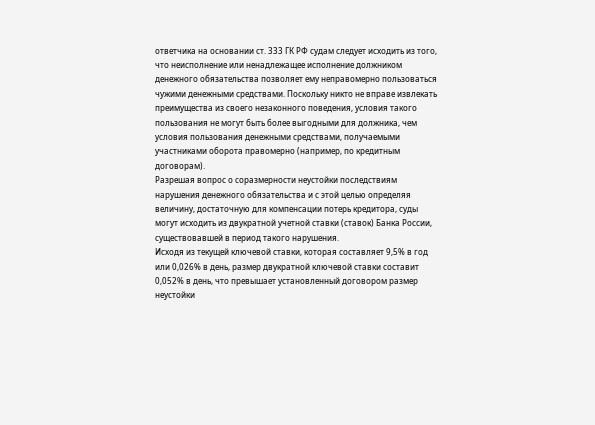ответчика на основании ст. 333 ГК РФ судам следует исходить из того, что неисполнение или ненадлежащее исполнение должником денежного обязательства позволяет ему неправомерно пользоваться чужими денежными средствами. Поскольку никто не вправе извлекать преимущества из своего незаконного поведения, условия такого пользования не могут быть более выгодными для должника, чем условия пользования денежными средствами, получаемыми участниками оборота правомерно (например, по кредитным договорам).
Разрешая вопрос о соразмерности неустойки последствиям нарушения денежного обязательства и с этой целью определяя величину, достаточную для компенсации потерь кредитора, суды могут исходить из двукратной учетной ставки (ставок) Банка России, существовавшей в период такого нарушения.
Исходя из текущей ключевой ставки, которая составляет 9,5% в год или 0,026% в день, размер двукратной ключевой ставки составит 0,052% в день, что превышает установленный договором размер неустойки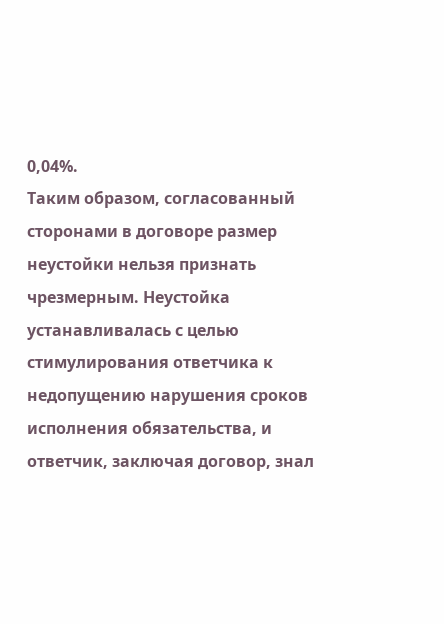0,04%.
Таким образом, согласованный сторонами в договоре размер неустойки нельзя признать чрезмерным. Неустойка устанавливалась с целью стимулирования ответчика к недопущению нарушения сроков исполнения обязательства, и ответчик, заключая договор, знал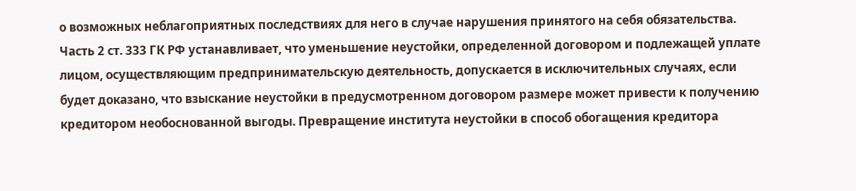о возможных неблагоприятных последствиях для него в случае нарушения принятого на себя обязательства.
Часть 2 ст. 333 ГК РФ устанавливает, что уменьшение неустойки, определенной договором и подлежащей уплате лицом, осуществляющим предпринимательскую деятельность, допускается в исключительных случаях, если будет доказано, что взыскание неустойки в предусмотренном договором размере может привести к получению кредитором необоснованной выгоды. Превращение института неустойки в способ обогащения кредитора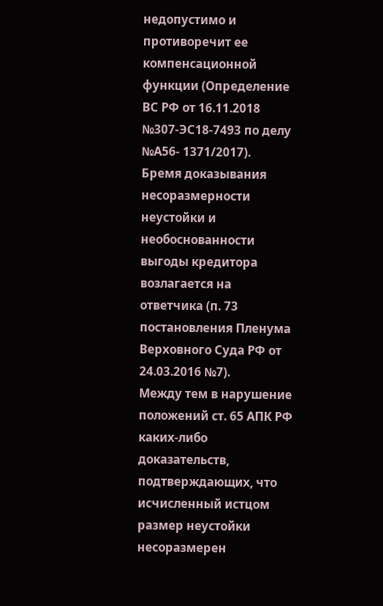недопустимо и противоречит ее компенсационной функции (Определение ВС РФ от 16.11.2018 №307-ЭС18-7493 по делу №А56- 1371/2017).
Бремя доказывания несоразмерности неустойки и необоснованности выгоды кредитора возлагается на ответчика (п. 73 постановления Пленума Верховного Суда РФ от 24.03.2016 №7).
Между тем в нарушение положений ст. 65 АПК РФ каких-либо доказательств, подтверждающих, что исчисленный истцом размер неустойки несоразмерен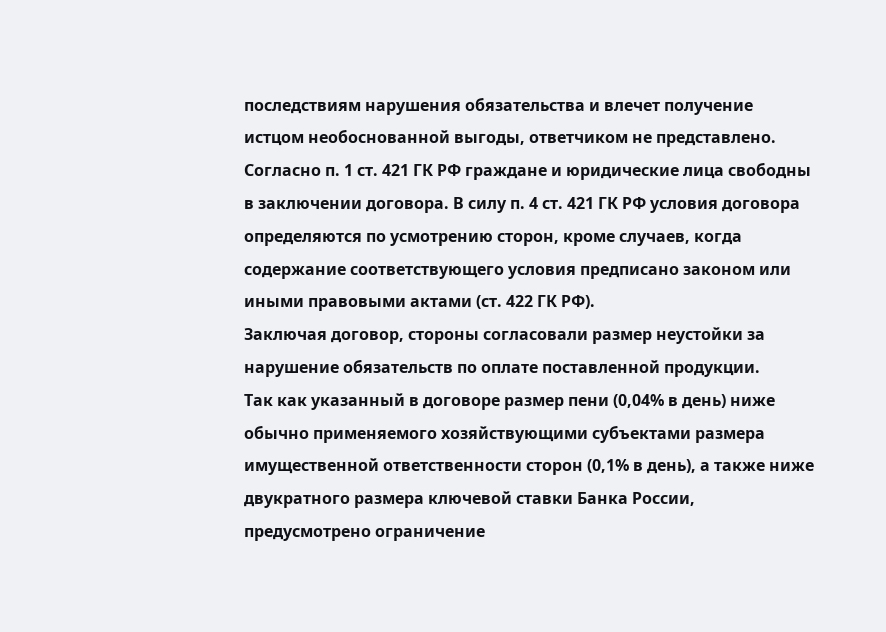последствиям нарушения обязательства и влечет получение истцом необоснованной выгоды, ответчиком не представлено.
Согласно п. 1 ст. 421 ГК РФ граждане и юридические лица свободны в заключении договора. В силу п. 4 ст. 421 ГК РФ условия договора определяются по усмотрению сторон, кроме случаев, когда содержание соответствующего условия предписано законом или иными правовыми актами (ст. 422 ГК РФ).
Заключая договор, стороны согласовали размер неустойки за нарушение обязательств по оплате поставленной продукции.
Так как указанный в договоре размер пени (0,04% в день) ниже обычно применяемого хозяйствующими субъектами размера имущественной ответственности сторон (0,1% в день), а также ниже двукратного размера ключевой ставки Банка России, предусмотрено ограничение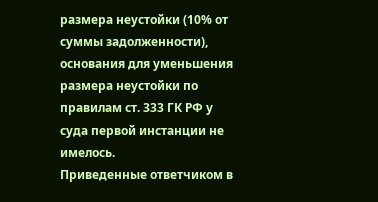размера неустойки (10% от суммы задолженности), основания для уменьшения размера неустойки по правилам ст. 333 ГК РФ у суда первой инстанции не имелось.
Приведенные ответчиком в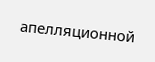апелляционной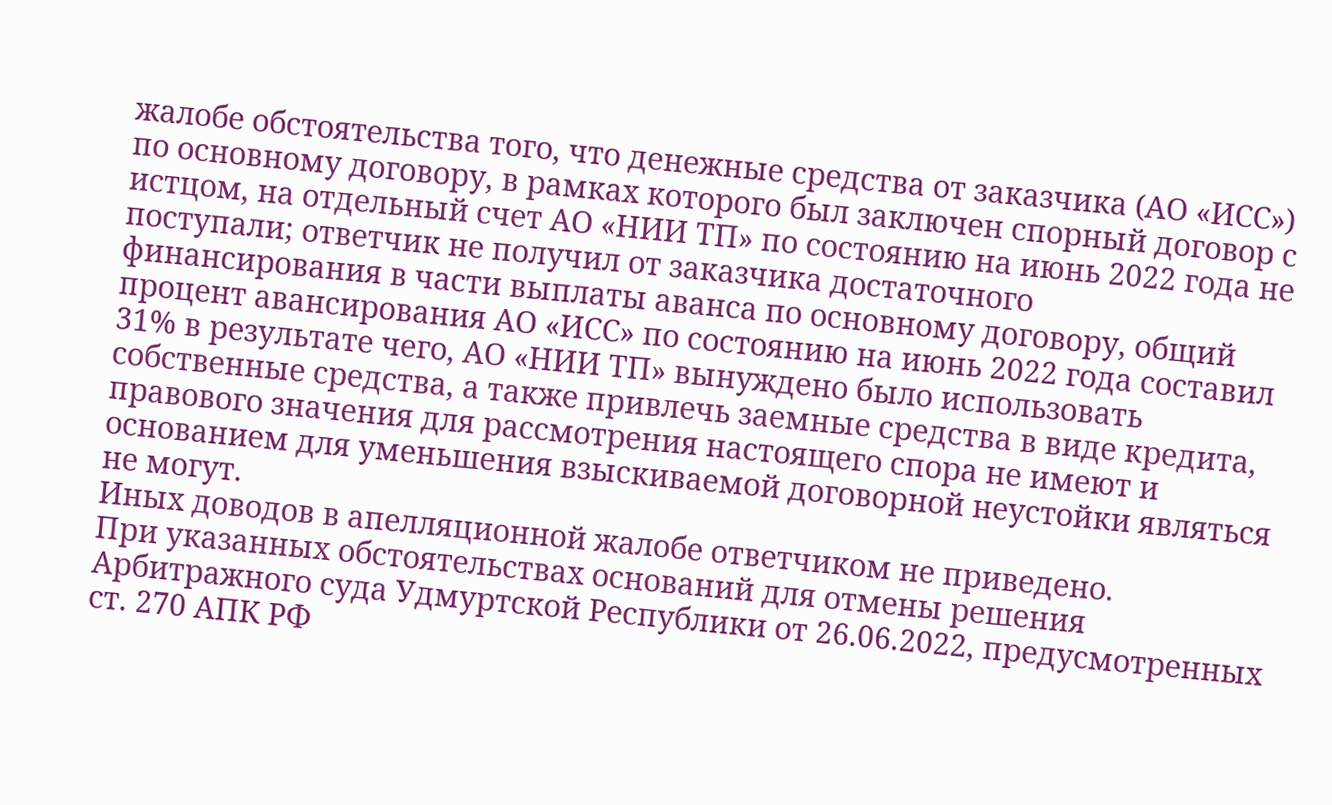жалобе обстоятельства того, что денежные средства от заказчика (АО «ИСС») по основному договору, в рамках которого был заключен спорный договор с истцом, на отдельный счет АО «НИИ ТП» по состоянию на июнь 2022 года не поступали; ответчик не получил от заказчика достаточного финансирования в части выплаты аванса по основному договору, общий процент авансирования АО «ИСС» по состоянию на июнь 2022 года составил 31% в результате чего, АО «НИИ ТП» вынуждено было использовать собственные средства, а также привлечь заемные средства в виде кредита, правового значения для рассмотрения настоящего спора не имеют и основанием для уменьшения взыскиваемой договорной неустойки являться не могут.
Иных доводов в апелляционной жалобе ответчиком не приведено.
При указанных обстоятельствах оснований для отмены решения Арбитражного суда Удмуртской Республики от 26.06.2022, предусмотренных ст. 270 АПК РФ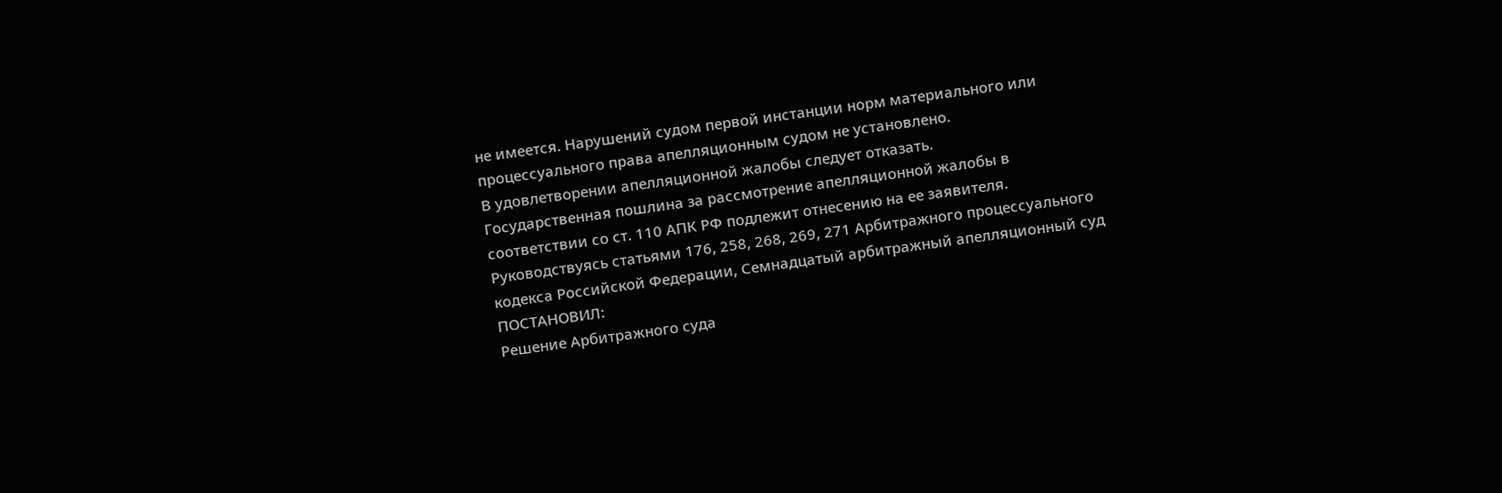не имеется. Нарушений судом первой инстанции норм материального или процессуального права апелляционным судом не установлено.
В удовлетворении апелляционной жалобы следует отказать.
Государственная пошлина за рассмотрение апелляционной жалобы в соответствии со ст. 110 АПК РФ подлежит отнесению на ее заявителя.
Руководствуясь статьями 176, 258, 268, 269, 271 Арбитражного процессуального кодекса Российской Федерации, Семнадцатый арбитражный апелляционный суд
ПОСТАНОВИЛ:
Решение Арбитражного суда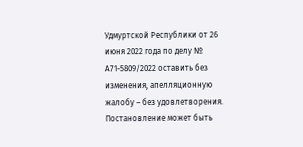Удмуртской Республики от 26 июня 2022 года по делу № А71-5809/2022 оставить без изменения, апелляционную жалобу – без удовлетворения.
Постановление может быть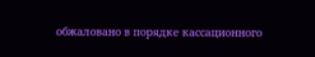обжаловано в порядке кассационного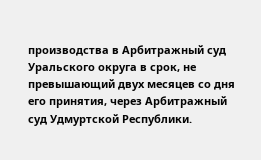производства в Арбитражный суд Уральского округа в срок, не превышающий двух месяцев со дня его принятия, через Арбитражный суд Удмуртской Республики.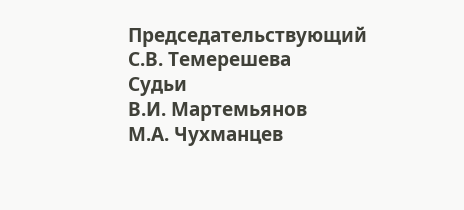Председательствующий
С.В. Темерешева
Судьи
В.И. Мартемьянов
М.А. Чухманцев